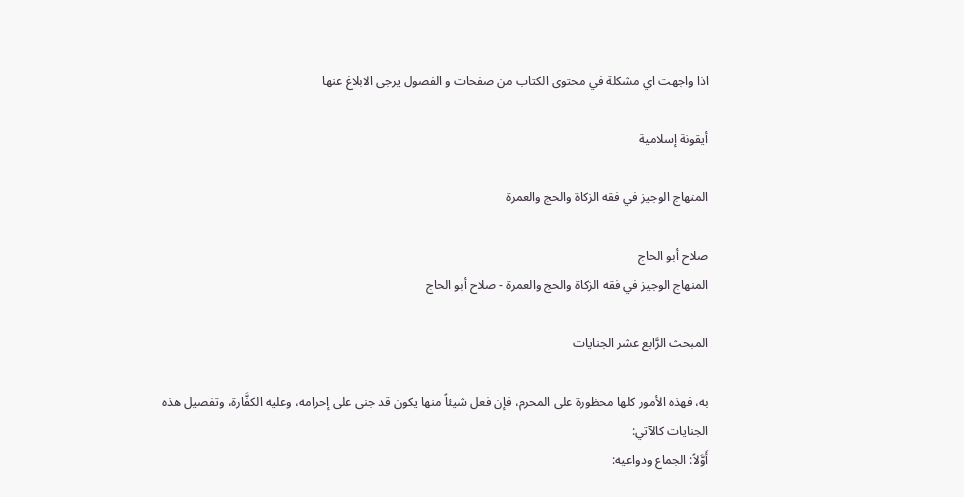اذا واجهت اي مشكلة في محتوى الكتاب من صفحات و الفصول يرجى الابلاغ عنها

أيقونة إسلامية

المنهاج الوجيز في فقه الزكاة والحج والعمرة

صلاح أبو الحاج
المنهاج الوجيز في فقه الزكاة والحج والعمرة - صلاح أبو الحاج

المبحث الرَّابع عشر الجنايات

به، فهذه الأمور كلها محظورة على المحرم، فإن فعل شيئاً منها يكون قد جنى على إحرامه، وعليه الكفَّارة، وتفصيل هذه الجنايات كالآتي:
أَوَّلاً: الجماع ودواعيه: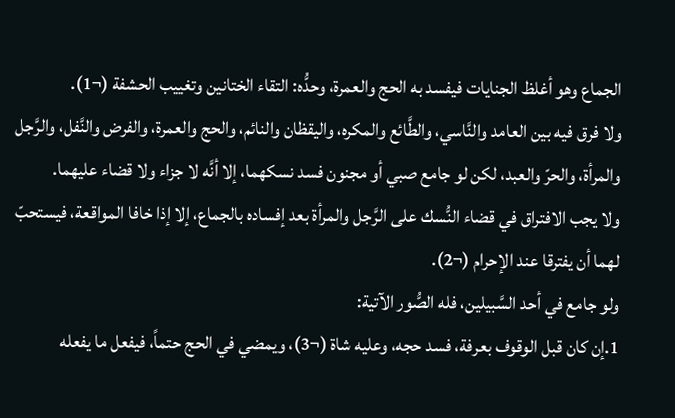الجماع وهو أغلظ الجنايات فيفسد به الحج والعمرة، وحدُّه: التقاء الختانين وتغييب الحشفة (¬1).
ولا فرق فيه بين العامد والنَّاسي، والطَّائع والمكره، واليقظان والنائم، والحج والعمرة، والفرض والنَّفل، والرَّجل والمرأة، والحرّ والعبد، لكن لو جامع صبي أو مجنون فسد نسكهما، إلا أنَّه لا جزاء ولا قضاء عليهما.
ولا يجب الافتراق في قضاء النُّسك على الرَّجل والمرأة بعد إفساده بالجماع، إلا إذا خافا المواقعة، فيستحبّ لهما أن يفترقا عند الإحرام (¬2).
ولو جامع في أحد السَّبيلين، فله الصُّور الآتية:
1.إن كان قبل الوقوف بعرفة، فسد حجه، وعليه شاة (¬3)، ويمضي في الحج حتماً، فيفعل ما يفعله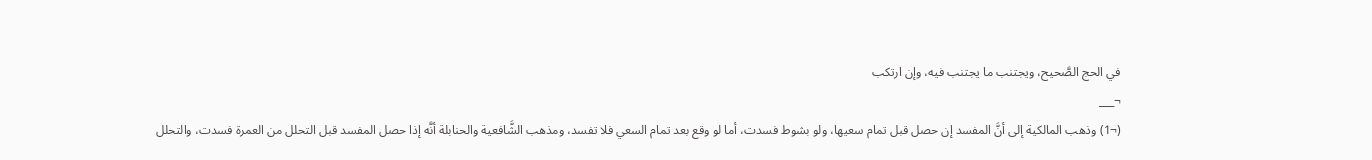في الحج الصَّحيح، ويجتنب ما يجتنب فيه، وإن ارتكب
¬___
(¬1) وذهب المالكية إلى أنَّ المفسد إن حصل قبل تمام سعيها، ولو بشوط فسدت، أما لو وقع بعد تمام السعي فلا تفسد، ومذهب الشَّافعية والحنابلة أنَّه إذا حصل المفسد قبل التحلل من العمرة فسدت، والتحلل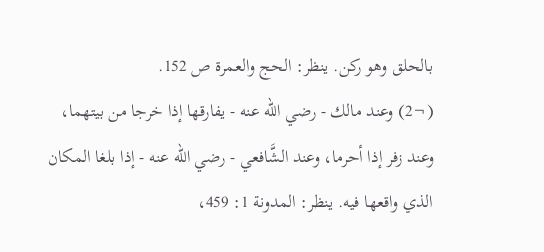بالحلق وهو ركن. ينظر: الحج والعمرة ص 152.
(¬2) وعند مالك - رضي الله عنه - يفارقها إذا خرجا من بيتهما، وعند زفر إذا أحرما، وعند الشَّافعي - رضي الله عنه - إذا بلغا المكان الذي واقعها فيه. ينظر: المدونة 1: 459،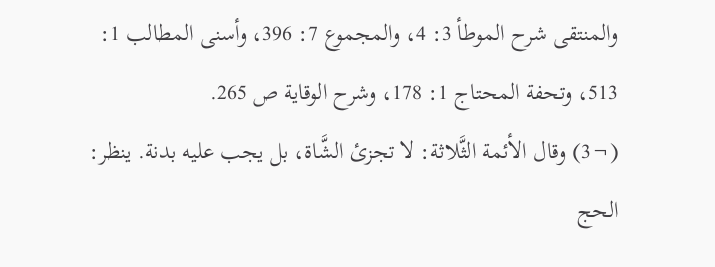والمنتقى شرح الموطأ 3: 4، والمجموع 7: 396، وأسنى المطالب 1: 513، وتحفة المحتاج 1: 178، وشرح الوقاية ص 265.
(¬3) وقال الأئمة الثَّلاثة: لا تجزئ الشَّاة، بل يجب عليه بدنة. ينظر: الحج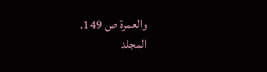والعمرة ص 149.
المجلد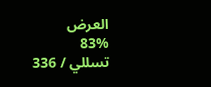العرض
83%
تسللي / 336